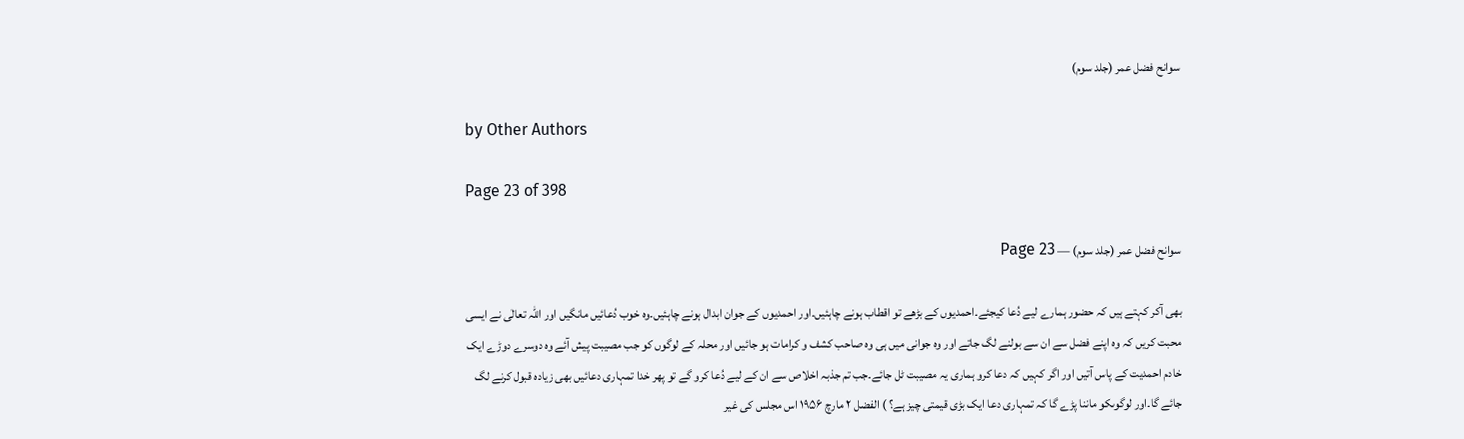سوانح فضل عمر (جلد سوم)

by Other Authors

Page 23 of 398

سوانح فضل عمر (جلد سوم) — Page 23

بھی آکر کہتے ہیں کہ حضور ہمارے لیے دُعا کیجئے۔احمدیوں کے بڑھے تو اقطاب ہونے چاہئیں۔اور احمدیوں کے جوان ابدال ہونے چاہئیں۔وہ خوب دُعائیں مانگیں اور اللہ تعالٰی نے ایسی محبت کریں کہ وہ اپنے فضل سے ان سے بولنے لگ جاتے اور وہ جوانی میں ہی وہ صاحب کشف و کرامات ہو جائیں اور محلہ کے لوگوں کو جب مصیبت پیش آئے وہ دوسرے دوڑے ایک خادم احمدیت کے پاس آتیں اور اگر کہیں کہ دعا کرو ہماری یہ مصیبت ٹل جائے۔جب تم جذبہ اخلاص سے ان کے لیے دُعا کرو گے تو پھر خدا تمہاری دعائیں بھی زیادہ قبول کرنے لگ جائے گا۔اور لوگوںکو ماننا پڑے گا کہ تمہاری دعا ایک بڑی قیمتی چیز ہے؟ ) الفضل ۲ مارچ ۱۹۵۶ اس مجلس کی غیر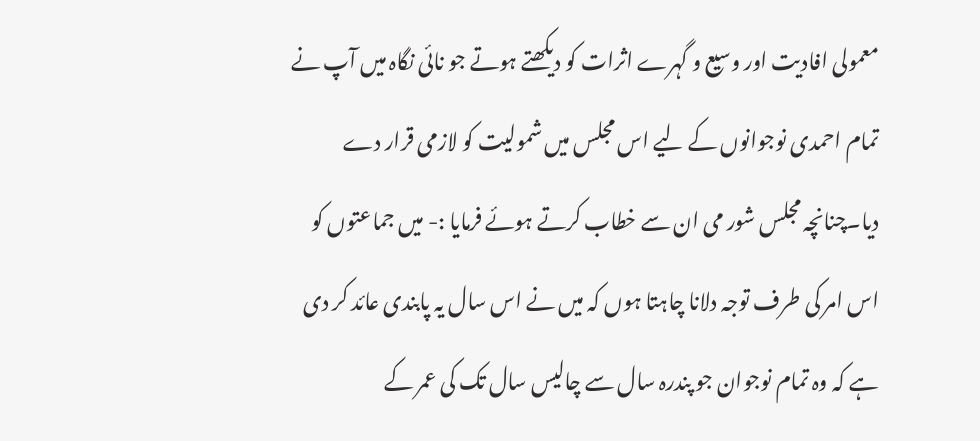معمولی افادیت اور وسیع و گہرے اثرات کو دیکھتے ہوتے جو نائی نگاہ میں آپ نے تمام احمدی نوجوانوں کے لیے اس مجلس میں شمولیت کو لازمی قرار دے دیا۔چنانچہ مجلس شور می ان سے خطاب کرتے ہوئے فرمایا :- میں جماعتوں کو اس امر کی طرف توجہ دلانا چاہتا ہوں کہ میں نے اس سال یہ پابندی عائد کر دی ہے کہ وہ تمام نوجوان جو پندرہ سال سے چالیس سال تک کی عمر کے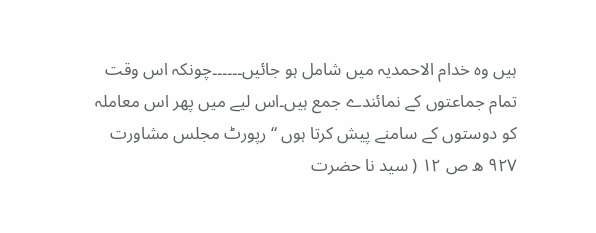ہیں وہ خدام الاحمدیہ میں شامل ہو جائیں۔۔۔۔۔۔چونکہ اس وقت تمام جماعتوں کے نمائندے جمع ہیں۔اس لیے میں پھر اس معاملہ کو دوستوں کے سامنے پیش کرتا ہوں “ رپورٹ مجلس مشاورت ۹۲۷ ه ص ۱۲ ( سید نا حضرت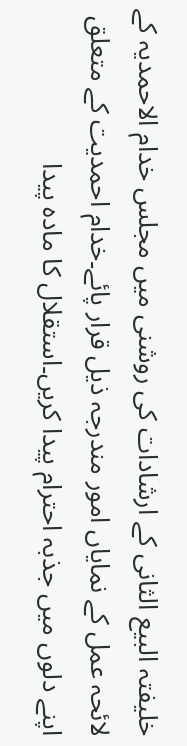خلیفتہ البیع الثانی کے ارشادات کی روشنی میں مجلس خدام الاحمدیہ کے لائحہ عمل کے نمایاں امور مندرجہ ذیل قرار پائے۔خدام احمدیت کے متعلق اپنے دلوں میں جذبہ احترام پیدا کریں۔استقلال کا مادہ پیدا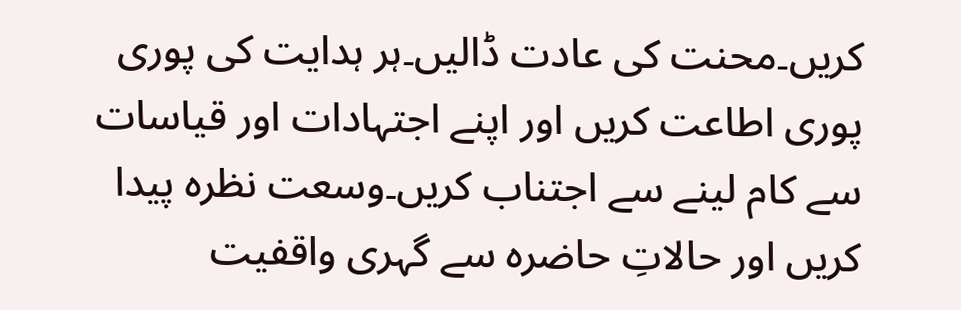کریں۔محنت کی عادت ڈالیں۔ہر ہدایت کی پوری پوری اطاعت کریں اور اپنے اجتہادات اور قیاسات سے کام لینے سے اجتناب کریں۔وسعت نظرہ پیدا کریں اور حالاتِ حاضرہ سے گہری واقفیت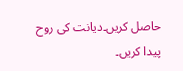حاصل کریں۔دیانت کی روح پیدا کریں۔